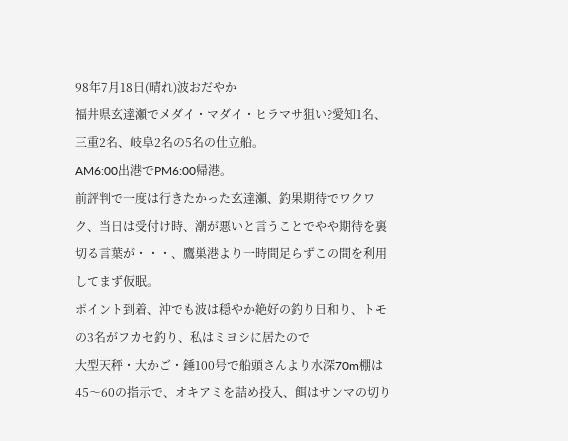98年7月18日(晴れ)波おだやか
福井県玄達瀬でメダイ・マダイ・ヒラマサ狙い?愛知1名、三重2名、岐阜2名の5名の仕立船。
AM6:00出港でPM6:00帰港。
前評判で一度は行きたかった玄達瀬、釣果期待でワクワク、当日は受付け時、潮が悪いと言うことでやや期待を裏切る言葉が・・・、鷹巣港より一時間足らずこの間を利用してまず仮眠。
ポイント到着、沖でも波は穏やか絶好の釣り日和り、トモの3名がフカセ釣り、私はミヨシに居たので
大型天秤・大かご・錘100号で船頭さんより水深70m棚は45〜60の指示で、オキアミを詰め投入、餌はサンマの切り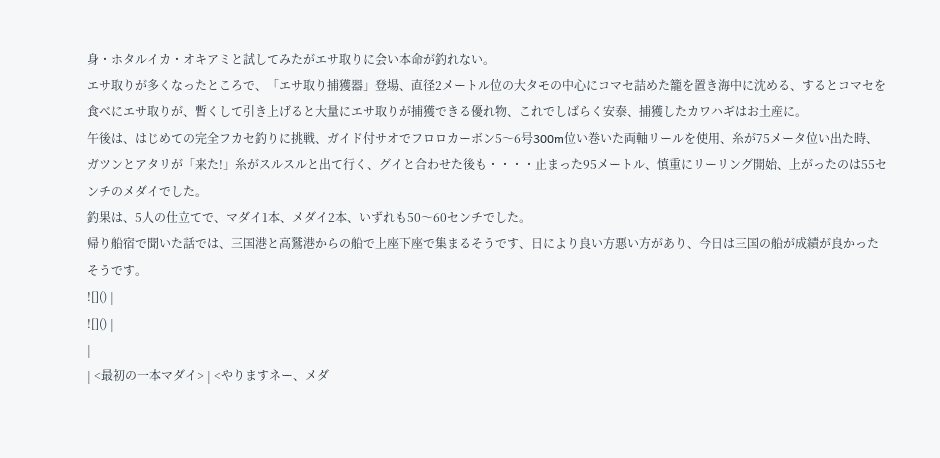身・ホタルイカ・オキアミと試してみたがエサ取りに会い本命が釣れない。
エサ取りが多くなったところで、「エサ取り捕獲器」登場、直径2メートル位の大タモの中心にコマセ詰めた籠を置き海中に沈める、するとコマセを食べにエサ取りが、暫くして引き上げると大量にエサ取りが捕獲できる優れ物、これでしばらく安泰、捕獲したカワハギはお土産に。
午後は、はじめての完全フカセ釣りに挑戦、ガイド付サオでフロロカーボン5〜6号300m位い巻いた両軸リールを使用、糸が75メータ位い出た時、ガツンとアタリが「来た!」糸がスルスルと出て行く、グイと合わせた後も・・・・止まった95メートル、慎重にリーリング開始、上がったのは55センチのメダイでした。
釣果は、5人の仕立てで、マダイ1本、メダイ2本、いずれも50〜60センチでした。
帰り船宿で聞いた話では、三国港と高鷲港からの船で上座下座で集まるそうです、日により良い方悪い方があり、今日は三国の船が成績が良かったそうです。
![]() |
![]() |
|
| <最初の一本マダイ> | <やりますネー、メダ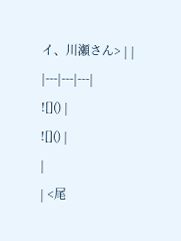イ、川瀬さん> | |
|---|---|---|
![]() |
![]() |
|
| <尾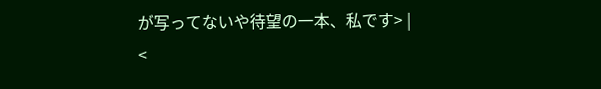が写ってないや待望の一本、私です> | <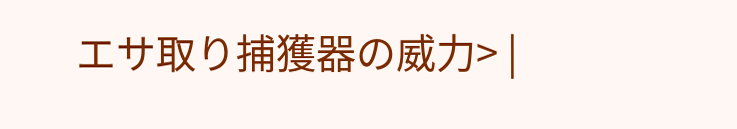エサ取り捕獲器の威力> |